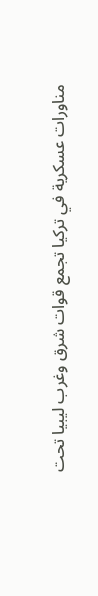مناورات عسكرية في تركيا تجمع قوات شرق وغرب ليبيا تحت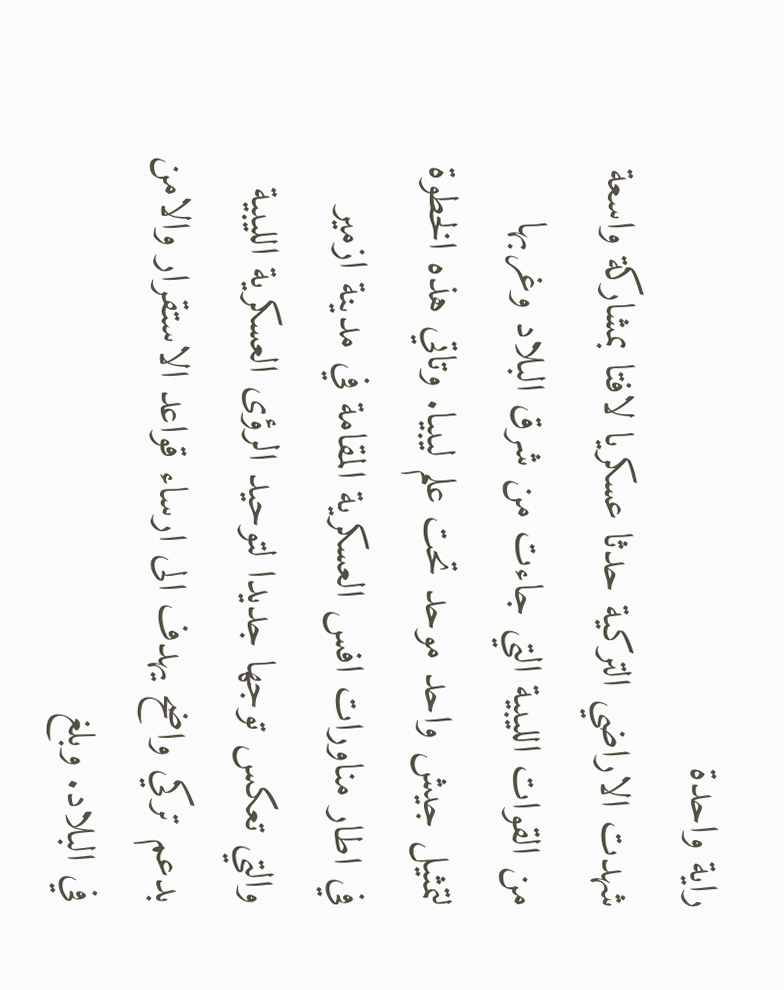راية واحدة
شهدت الاراضي التركية حدثا عسكريا لافتا بمشاركة واسعة من القوات الليبية التي جاءت من شرق البلاد وغربها لتمثيل جيش واحد موحد تحت علم ليبيا. وتاتي هذه الخطوة في اطار مناورات افس العسكرية المقامة في مدينة ازمير والتي تعكس توجها جديدا لتوحيد الرؤى العسكرية الليبية بدعم تركي واضح يهدف الى ارساء قواعد الاستقرار والامن في البلاد. وبلغ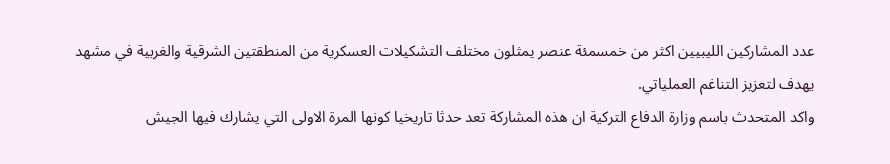عدد المشاركين الليبيين اكثر من خمسمئة عنصر يمثلون مختلف التشكيلات العسكرية من المنطقتين الشرقية والغربية في مشهد يهدف لتعزيز التناغم العملياتي.
واكد المتحدث باسم وزارة الدفاع التركية ان هذه المشاركة تعد حدثا تاريخيا كونها المرة الاولى التي يشارك فيها الجيش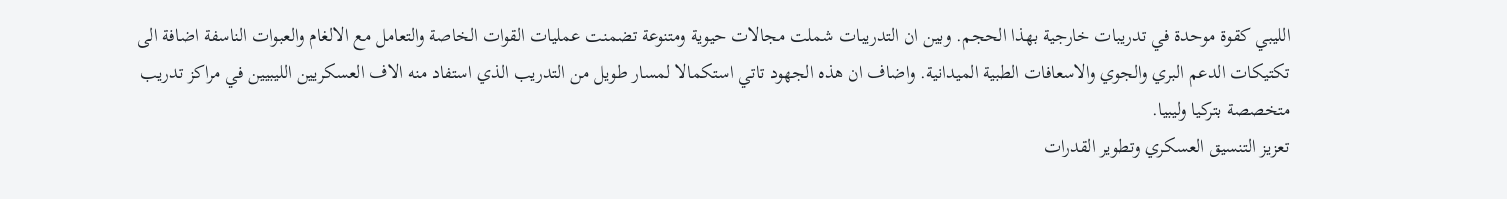الليبي كقوة موحدة في تدريبات خارجية بهذا الحجم. وبين ان التدريبات شملت مجالات حيوية ومتنوعة تضمنت عمليات القوات الخاصة والتعامل مع الالغام والعبوات الناسفة اضافة الى تكتيكات الدعم البري والجوي والاسعافات الطبية الميدانية. واضاف ان هذه الجهود تاتي استكمالا لمسار طويل من التدريب الذي استفاد منه الاف العسكريين الليبيين في مراكز تدريب متخصصة بتركيا وليبيا.
تعزيز التنسيق العسكري وتطوير القدرات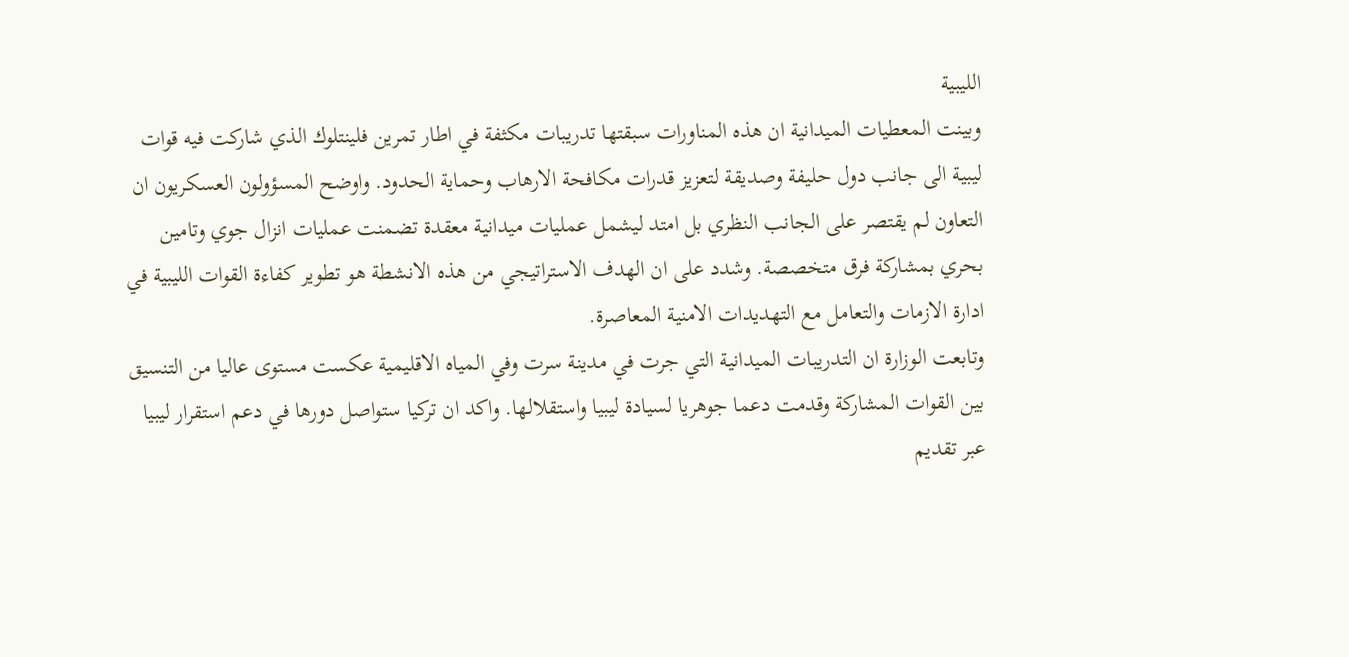الليبية
وبينت المعطيات الميدانية ان هذه المناورات سبقتها تدريبات مكثفة في اطار تمرين فلينتلوك الذي شاركت فيه قوات ليبية الى جانب دول حليفة وصديقة لتعزيز قدرات مكافحة الارهاب وحماية الحدود. واوضح المسؤولون العسكريون ان التعاون لم يقتصر على الجانب النظري بل امتد ليشمل عمليات ميدانية معقدة تضمنت عمليات انزال جوي وتامين بحري بمشاركة فرق متخصصة. وشدد على ان الهدف الاستراتيجي من هذه الانشطة هو تطوير كفاءة القوات الليبية في ادارة الازمات والتعامل مع التهديدات الامنية المعاصرة.
وتابعت الوزارة ان التدريبات الميدانية التي جرت في مدينة سرت وفي المياه الاقليمية عكست مستوى عاليا من التنسيق بين القوات المشاركة وقدمت دعما جوهريا لسيادة ليبيا واستقلالها. واكد ان تركيا ستواصل دورها في دعم استقرار ليبيا عبر تقديم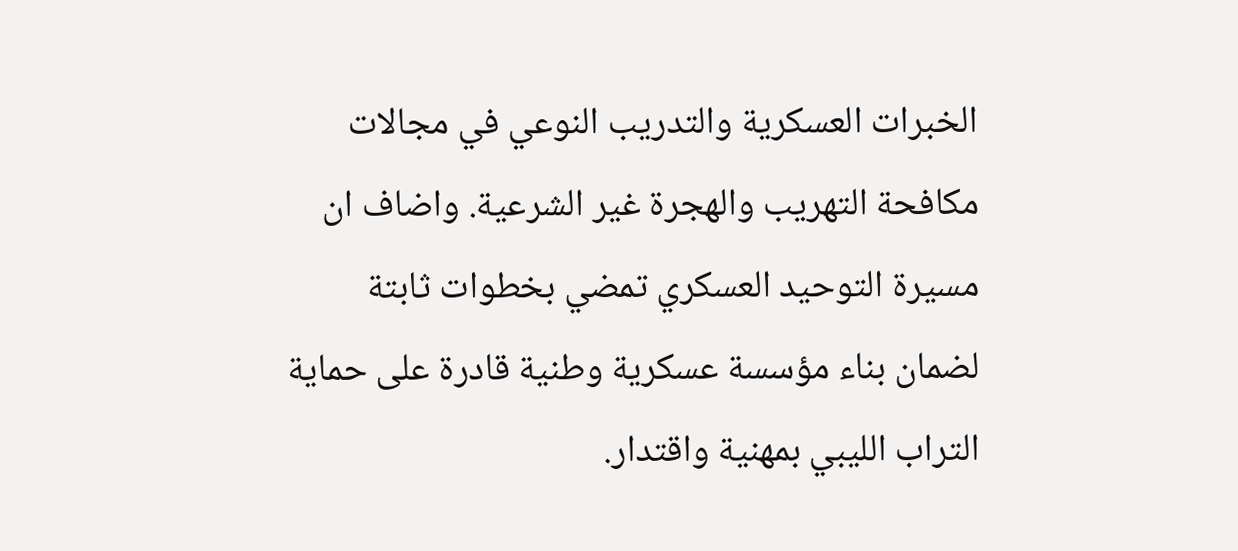الخبرات العسكرية والتدريب النوعي في مجالات مكافحة التهريب والهجرة غير الشرعية. واضاف ان مسيرة التوحيد العسكري تمضي بخطوات ثابتة لضمان بناء مؤسسة عسكرية وطنية قادرة على حماية التراب الليبي بمهنية واقتدار.